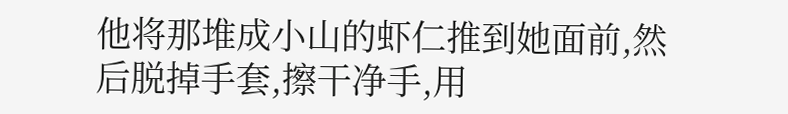他将那堆成小山的虾仁推到她面前,然后脱掉手套,擦干净手,用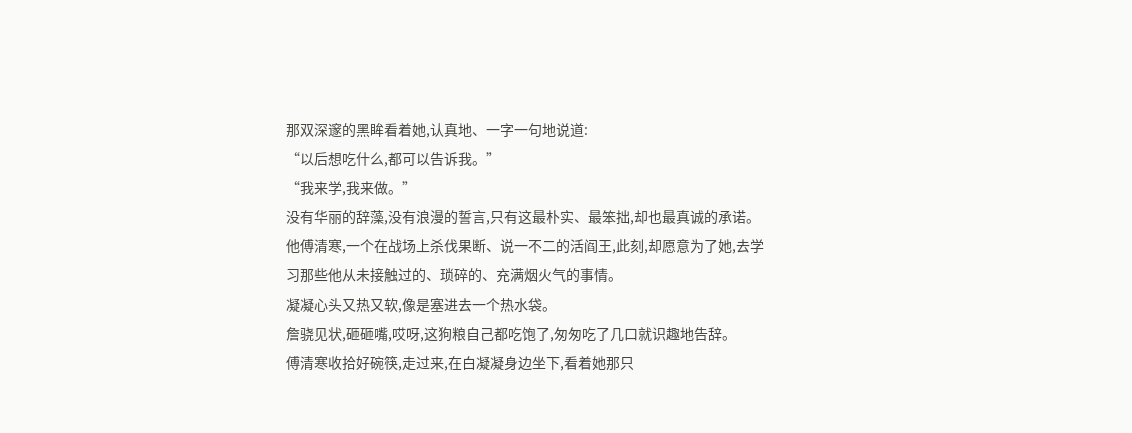那双深邃的黑眸看着她,认真地、一字一句地说道:
“以后想吃什么,都可以告诉我。”
“我来学,我来做。”
没有华丽的辞藻,没有浪漫的誓言,只有这最朴实、最笨拙,却也最真诚的承诺。
他傅清寒,一个在战场上杀伐果断、说一不二的活阎王,此刻,却愿意为了她,去学习那些他从未接触过的、琐碎的、充满烟火气的事情。
凝凝心头又热又软,像是塞进去一个热水袋。
詹骁见状,砸砸嘴,哎呀,这狗粮自己都吃饱了,匆匆吃了几口就识趣地告辞。
傅清寒收拾好碗筷,走过来,在白凝凝身边坐下,看着她那只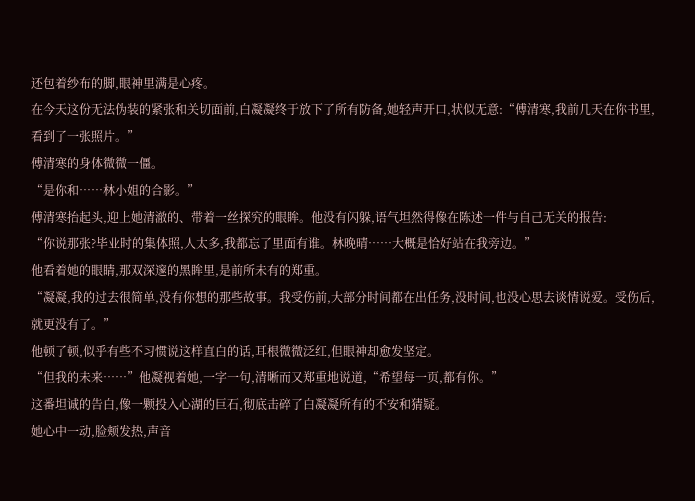还包着纱布的脚,眼神里满是心疼。
在今天这份无法伪装的紧张和关切面前,白凝凝终于放下了所有防备,她轻声开口,状似无意:“傅清寒,我前几天在你书里,看到了一张照片。”
傅清寒的身体微微一僵。
“是你和……林小姐的合影。”
傅清寒抬起头,迎上她清澈的、带着一丝探究的眼眸。他没有闪躲,语气坦然得像在陈述一件与自己无关的报告:
“你说那张?毕业时的集体照,人太多,我都忘了里面有谁。林晚晴……大概是恰好站在我旁边。”
他看着她的眼睛,那双深邃的黑眸里,是前所未有的郑重。
“凝凝,我的过去很简单,没有你想的那些故事。我受伤前,大部分时间都在出任务,没时间,也没心思去谈情说爱。受伤后,就更没有了。”
他顿了顿,似乎有些不习惯说这样直白的话,耳根微微泛红,但眼神却愈发坚定。
“但我的未来……”他凝视着她,一字一句,清晰而又郑重地说道,“希望每一页,都有你。”
这番坦诚的告白,像一颗投入心湖的巨石,彻底击碎了白凝凝所有的不安和猜疑。
她心中一动,脸颊发热,声音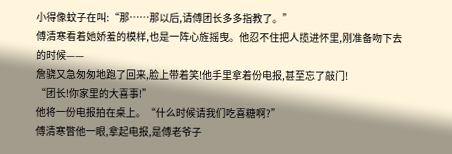小得像蚊子在叫:“那……那以后,请傅团长多多指教了。”
傅清寒看着她娇羞的模样,也是一阵心旌摇曳。他忍不住把人揽进怀里,刚准备吻下去的时候——
詹骁又急匆匆地跑了回来,脸上带着笑!他手里拿着份电报,甚至忘了敲门!
“团长!你家里的大喜事!”
他将一份电报拍在桌上。“什么时候请我们吃喜糖啊?”
傅清寒瞥他一眼,拿起电报,是傅老爷子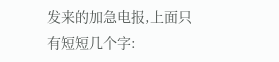发来的加急电报,上面只有短短几个字: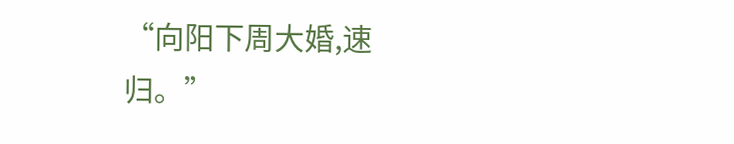“向阳下周大婚,速归。”